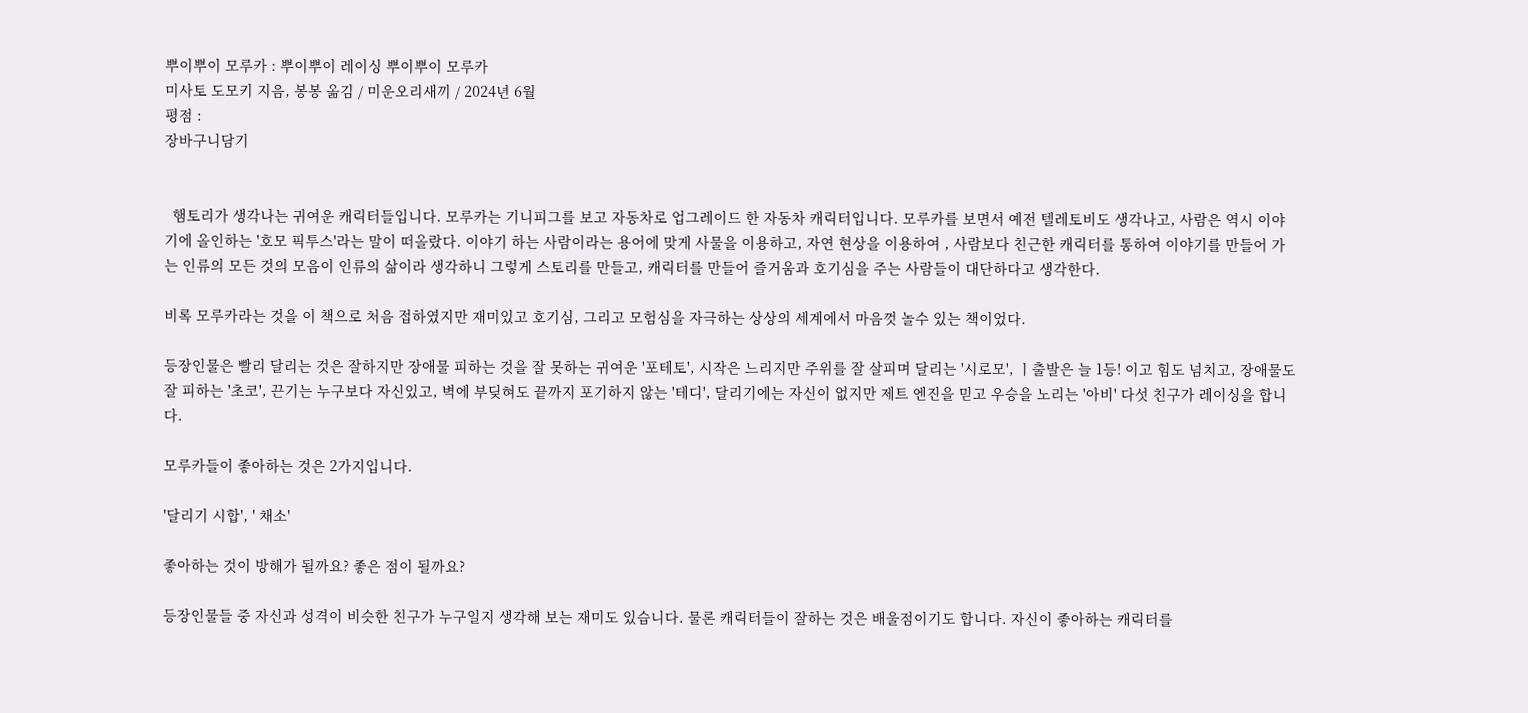뿌이뿌이 모루카 : 뿌이뿌이 레이싱 뿌이뿌이 모루카
미사토 도모키 지음, 봉봉 옮김 / 미운오리새끼 / 2024년 6월
평점 :
장바구니담기


  햄토리가 생각나는 귀여운 캐릭터들입니다. 모루카는 기니피그를 보고 자동차로 업그레이드 한 자동차 캐릭터입니다. 모루카를 보면서 예전 텔레토비도 생각나고, 사람은 역시 이야기에 올인하는 '호모 픽투스'라는 말이 떠올랐다. 이야기 하는 사람이라는 용어에 맞게 사물을 이용하고, 자연 현상을 이용하여 , 사람보다 친근한 캐릭터를 통하여 이야기를 만들어 가는 인류의 모든 것의 모음이 인류의 삶이라 생각하니 그렇게 스토리를 만들고, 캐릭터를 만들어 즐거움과 호기심을 주는 사람들이 대단하다고 생각한다.

비록 모루카라는 것을 이 책으로 처음 접하였지만 재미있고 호기심, 그리고 모험심을 자극하는 상상의 세계에서 마음껏 놀수 있는 책이었다.

등장인물은 빨리 달리는 것은 잘하지만 장애물 피하는 것을 잘 못하는 귀여운 '포테토', 시작은 느리지만 주위를 잘 살피며 달리는 '시로모', ㅣ출발은 늘 1등! 이고 힘도 넘치고, 장애물도 잘 피하는 '초코', 끈기는 누구보다 자신있고, 벽에 부딪혀도 끝까지 포기하지 않는 '테디', 달리기에는 자신이 없지만 제트 엔진을 믿고 우승을 노리는 '아비' 다섯 친구가 레이싱을 합니다.

모루카들이 좋아하는 것은 2가지입니다.

'달리기 시합', ' 채소'

좋아하는 것이 방해가 될까요? 좋은 점이 될까요?

등장인물들 중 자신과 성격이 비슷한 친구가 누구일지 생각해 보는 재미도 있습니다. 물론 캐릭터들이 잘하는 것은 배울점이기도 합니다. 자신이 좋아하는 캐릭터를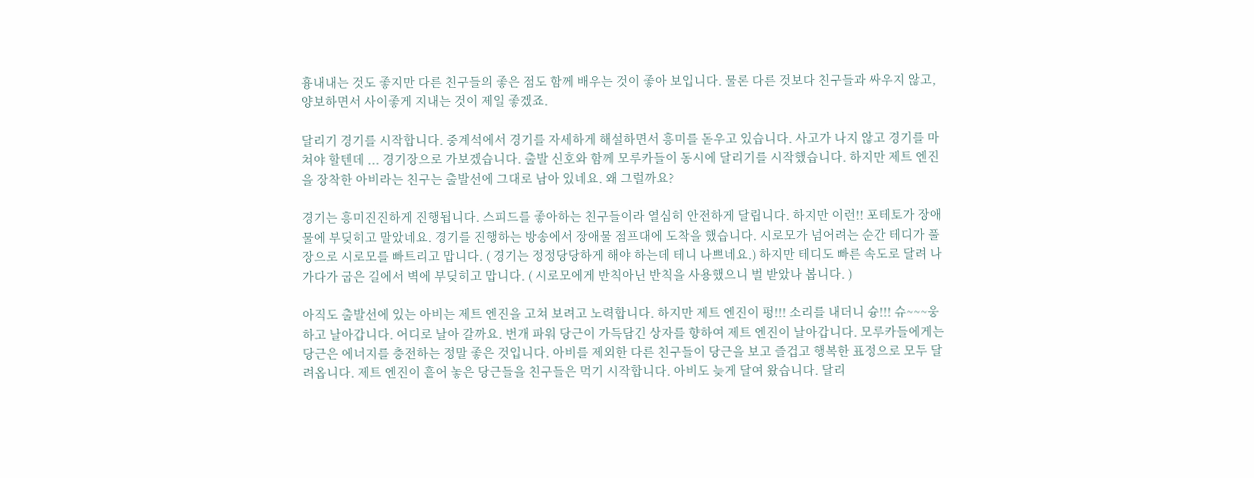흉내내는 것도 좋지만 다른 친구들의 좋은 점도 함께 배우는 것이 좋아 보입니다. 물론 다른 것보다 친구들과 싸우지 않고, 양보하면서 사이좋게 지내는 것이 제일 좋겠죠.

달리기 경기를 시작합니다. 중계석에서 경기를 자세하게 해설하면서 흥미를 돋우고 있습니다. 사고가 나지 않고 경기를 마쳐야 할텐데 ... 경기장으로 가보겠습니다. 출발 신호와 함께 모루카들이 동시에 달리기를 시작했습니다. 하지만 제트 엔진을 장착한 아비라는 친구는 출발선에 그대로 남아 있네요. 왜 그럴까요?

경기는 흥미진진하게 진행됩니다. 스피드를 좋아하는 친구들이라 열심히 안전하게 달립니다. 하지만 이런!! 포테토가 장애물에 부딪히고 말았네요. 경기를 진행하는 방송에서 장애물 점프대에 도착을 했습니다. 시로모가 넘어려는 순간 테디가 풀장으로 시로모를 빠트리고 맙니다. ( 경기는 정정당당하게 해야 하는데 테니 나쁘네요.) 하지만 테디도 빠른 속도로 달려 나가다가 굽은 길에서 벽에 부딪히고 맙니다. ( 시로모에게 반칙아닌 반칙을 사용했으니 벌 받았나 봅니다. )

아직도 출발선에 있는 아비는 제트 엔진을 고쳐 보려고 노력합니다. 하지만 제트 엔진이 펑!!! 소리를 내더니 슝!!! 슈~~~웅하고 날아갑니다. 어디로 날아 갈까요. 번개 파워 당근이 가득담긴 상자를 향하여 제트 엔진이 날아갑니다. 모루카들에게는 당근은 에너지를 충전하는 정말 좋은 것입니다. 아비를 제외한 다른 친구들이 당근을 보고 즐겁고 행복한 표정으로 모두 달려옵니다. 제트 엔진이 흩어 놓은 당근들을 친구들은 먹기 시작합니다. 아비도 늦게 달여 왔습니다. 달리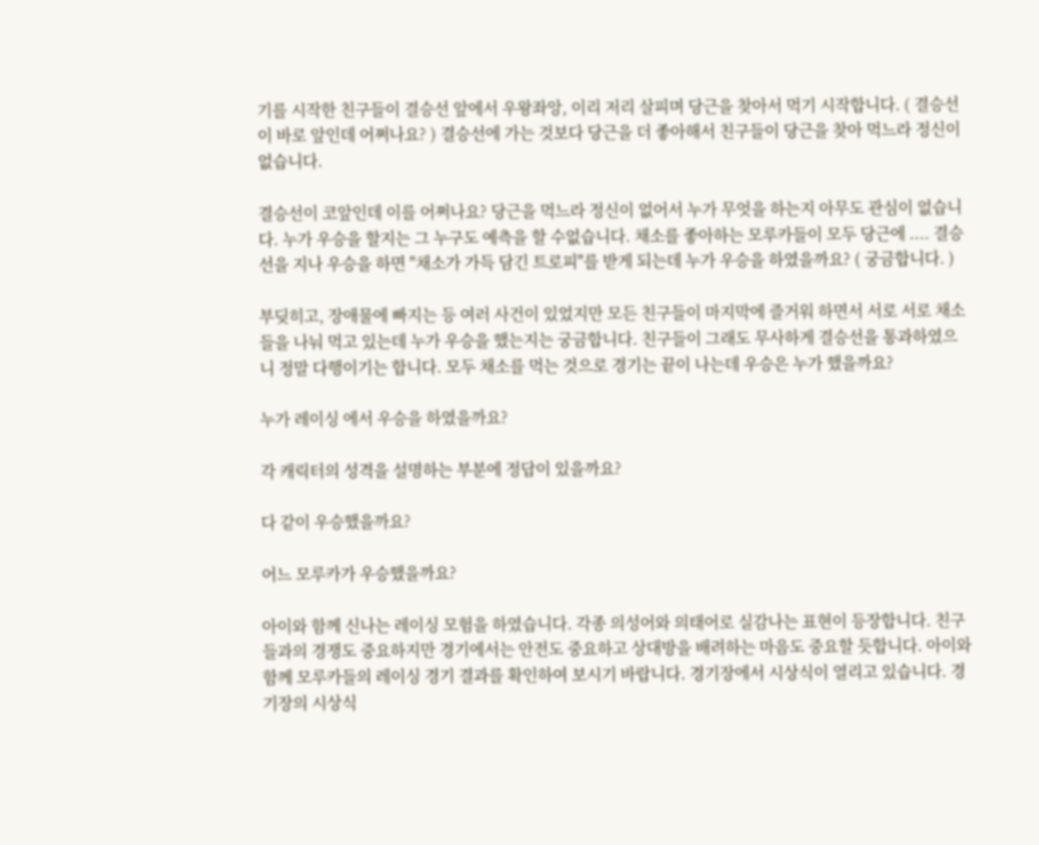기를 시작한 친구들이 결승선 앞에서 우왕좌앙, 이리 저리 살피며 당근을 찾아서 먹기 시작합니다. ( 결승선이 바로 앞인데 어쩌나요? ) 결승선에 가는 것보다 당근을 더 좋아해서 친구들이 당근을 찾아 먹느라 정신이 없습니다.

결승선이 코앞인데 이를 어쩌나요? 당근을 먹느라 정신이 없어서 누가 무엇을 하는지 아무도 관심이 없습니다. 누가 우승을 할지는 그 누구도 예측을 할 수없습니다. 채소를 좋아하는 모루카들이 모두 당근에 .... 결승선을 지나 우승을 하면 "채소가 가득 담긴 트로피"를 받게 되는데 누가 우승을 하였을까요? ( 궁금합니다. )

부딪히고, 장애물에 빠지는 등 여러 사건이 있었지만 모든 친구들이 마지막에 즐거워 하면서 서로 서로 채소들을 나눠 먹고 있는데 누가 우승을 했는지는 궁금합니다. 친구들이 그래도 무사하게 결승선을 통과하였으니 정말 다행이기는 합니다. 모두 채소를 먹는 것으로 경기는 끝이 나는데 우승은 누가 했을까요?

누가 레이싱 에서 우승을 하였을까요?

각 캐릭터의 성격을 설명하는 부분에 정답이 있을까요?

다 같이 우승했을까요?

어느 모루카가 우승했을까요?

아이와 함께 신나는 레이싱 모험을 하였습니다. 각종 의성어와 의태어로 실감나는 표현이 등장합니다. 친구들과의 경쟁도 중요하지만 경기에서는 안전도 중요하고 상대방을 배려하는 마음도 중요할 듯합니다. 아이와 함께 모루카들의 레이싱 경기 결과를 확인하여 보시기 바랍니다. 경기장에서 시상식이 열리고 있습니다. 경기장의 시상식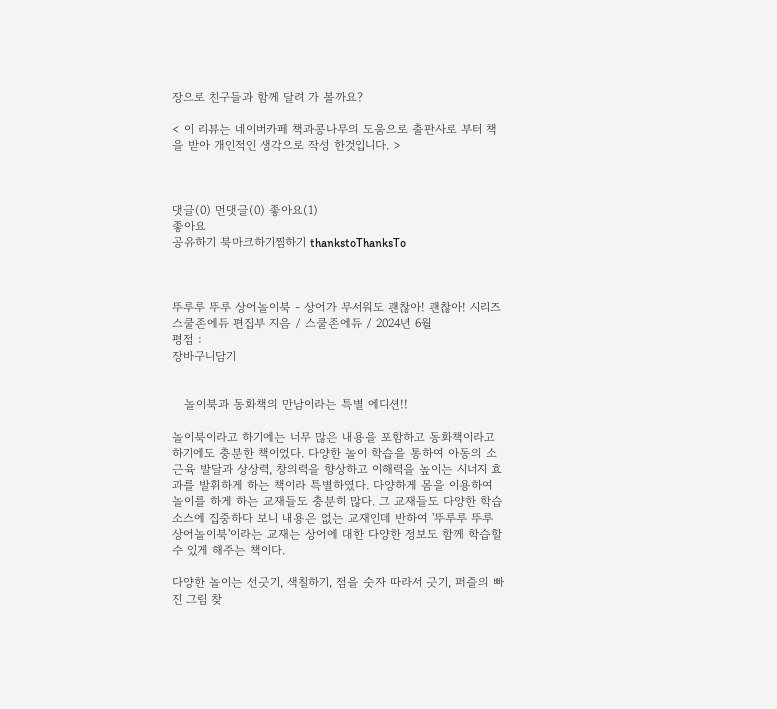장으로 친구들과 함께 달려 가 볼까요?

< 이 리뷰는 네이버카페 책과콩나무의 도움으로 출판사로 부터 책을 받아 개인적인 생각으로 작성 한것입니다. >



댓글(0) 먼댓글(0) 좋아요(1)
좋아요
공유하기 북마크하기찜하기 thankstoThanksTo



뚜루루 뚜루 상어놀이북 - 상어가 무서워도 괜찮아! 괜찮아! 시리즈
스쿨존에듀 편집부 지음 / 스쿨존에듀 / 2024년 6월
평점 :
장바구니담기


   놀이북과 동화책의 만남이라는 특별 에디션!!

놀이북이라고 하기에는 너무 많은 내용을 포함하고 동화책이라고 하기에도 충분한 책이었다. 다양한 놀이 학습을 통하여 아동의 소근육 발달과 상상력, 창의력을 향상하고 이해력을 높이는 시너지 효과를 발휘하게 하는 책이라 특별하였다. 다양하게 몸을 이용하여 놀이를 하게 하는 교재들도 충분히 많다. 그 교재들도 다양한 학습소스에 집중하다 보니 내용은 없는 교재인데 반하여 '뚜루루 뚜루 상어놀이북'이라는 교재는 상어에 대한 다양한 정보도 함께 학습할 수 있게 해주는 책이다.

다양한 놀이는 선긋기, 색칠하기, 점을 숫자 따라서 긋기, 퍼즐의 빠진 그림 찾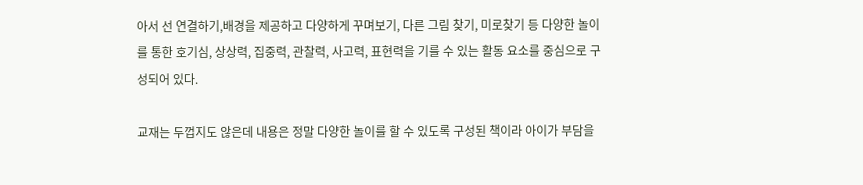아서 선 연결하기,배경을 제공하고 다양하게 꾸며보기, 다른 그림 찾기, 미로찾기 등 다양한 놀이를 통한 호기심, 상상력, 집중력, 관찰력, 사고력, 표현력을 기를 수 있는 활동 요소를 중심으로 구성되어 있다.

교재는 두껍지도 않은데 내용은 정말 다양한 놀이를 할 수 있도록 구성된 책이라 아이가 부담을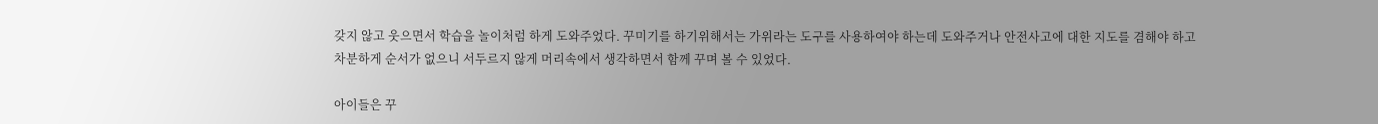갖지 않고 웃으면서 학습을 놀이처럼 하게 도와주었다. 꾸미기를 하기위해서는 가위라는 도구를 사용하여야 하는데 도와주거나 안전사고에 대한 지도를 겸해야 하고 차분하게 순서가 없으니 서두르지 않게 머리속에서 생각하면서 함께 꾸며 볼 수 있었다.

아이들은 꾸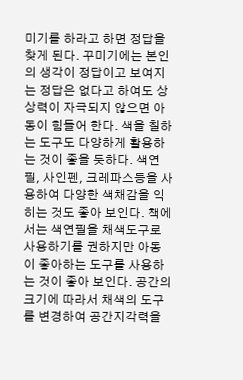미기를 하라고 하면 정답을 찾게 된다. 꾸미기에는 본인의 생각이 정답이고 보여지는 정답은 없다고 하여도 상상력이 자극되지 않으면 아동이 힘들어 한다. 색을 칠하는 도구도 다양하게 활용하는 것이 좋을 듯하다. 색연필, 사인펜, 크레파스등을 사용하여 다양한 색채감을 익히는 것도 좋아 보인다. 책에서는 색연필을 채색도구로 사용하기를 권하지만 아동이 좋아하는 도구를 사용하는 것이 좋아 보인다. 공간의 크기에 따라서 채색의 도구를 변경하여 공간지각력을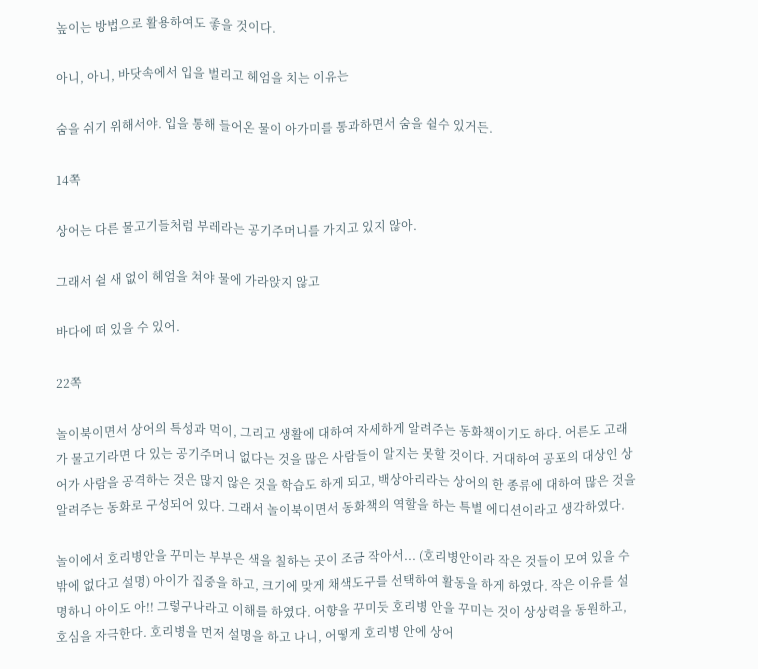높이는 방법으로 활용하여도 좋을 것이다.

아니, 아니, 바닷속에서 입을 벌리고 헤엄을 치는 이유는

숨을 쉬기 위해서야. 입을 통해 들어온 물이 아가미를 통과하면서 숨을 쉴수 있거든.

14쪽

상어는 다른 물고기들처럼 부레라는 공기주머니를 가지고 있지 않아.

그래서 쉴 새 없이 헤엄을 쳐야 물에 가라앉지 않고

바다에 떠 있을 수 있어.

22쪽

놀이북이면서 상어의 특성과 먹이, 그리고 생활에 대하여 자세하게 알려주는 동화책이기도 하다. 어른도 고래가 물고기라면 다 있는 공기주머니 없다는 것을 많은 사람들이 알지는 못할 것이다. 거대하여 공포의 대상인 상어가 사람을 공격하는 것은 많지 않은 것을 학습도 하게 되고, 백상아리라는 상어의 한 종류에 대하여 많은 것을 알려주는 동화로 구성되어 있다. 그래서 놀이북이면서 동화책의 역할을 하는 특별 에디션이라고 생각하였다.

놀이에서 호리병안을 꾸미는 부부은 색을 칠하는 곳이 조금 작아서... (호리병안이라 작은 것들이 모여 있을 수 밖에 없다고 설명) 아이가 집중을 하고, 크기에 맞게 채색도구를 선택하여 활동을 하게 하였다. 작은 이유를 설명하니 아이도 아!! 그렇구나라고 이해를 하였다. 어향을 꾸미듯 호리병 안을 꾸미는 것이 상상력을 동원하고, 호심을 자극한다. 호리병을 먼저 설명을 하고 나니, 어떻게 호리병 안에 상어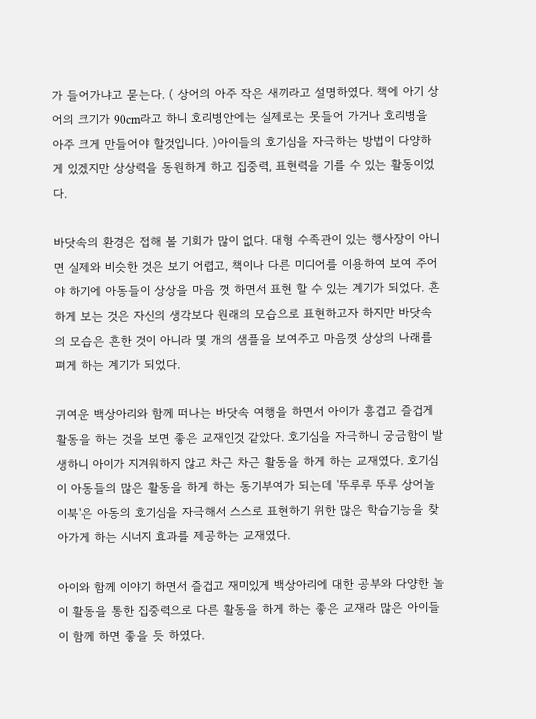가 들어가냐고 묻는다. ( 상어의 아주 작은 새끼라고 설명하였다. 책에 아기 상어의 크기가 90cm라고 하니 호리병안에는 실제로는 못들어 가거나 호리병을 아주 크게 만들어야 할것입니다. )아이들의 호기심을 자극하는 방법이 다양하게 있겠지만 상상력을 동원하게 하고 집중력, 표현력을 기를 수 있는 활동이었다.

바닷속의 환경은 접해 볼 기회가 많이 없다. 대형 수족관이 있는 행사장이 아니면 실제와 비슷한 것은 보기 어렵고, 책이나 다른 미디어를 이용하여 보여 주어야 하기에 아동들이 상상을 마음 껏 하면서 표현 할 수 있는 계기가 되었다. 흔하게 보는 것은 자신의 생각보다 원래의 모습으로 표현하고자 하지만 바닷속의 모습은 흔한 것이 아니라 몇 개의 샘플을 보여주고 마음껏 상상의 나래를 펴게 하는 계기가 되었다.

귀여운 백상아리와 함께 떠나는 바닷속 여행을 하면서 아이가 흥겹고 즐겁게 활동을 하는 것을 보면 좋은 교재인것 같았다. 호기심을 자극하니 궁금함이 발생하니 아이가 지겨워하지 않고 차근 차근 활동을 하게 하는 교재였다. 호기심이 아동들의 많은 활동을 하게 하는 동기부여가 되는데 '뚜루루 뚜루 상어놀이북'은 아동의 호기심을 자극해서 스스로 표현하기 위한 많은 학습기능을 찾아가게 하는 시너지 효과를 제공하는 교재였다.

아이와 함께 이야기 하면서 즐겁고 재미있게 백상아리에 대한 공부와 다양한 놀이 활동을 통한 집중력으로 다른 활동을 하게 하는 좋은 교재라 많은 아이들이 함께 하면 좋을 듯 하였다.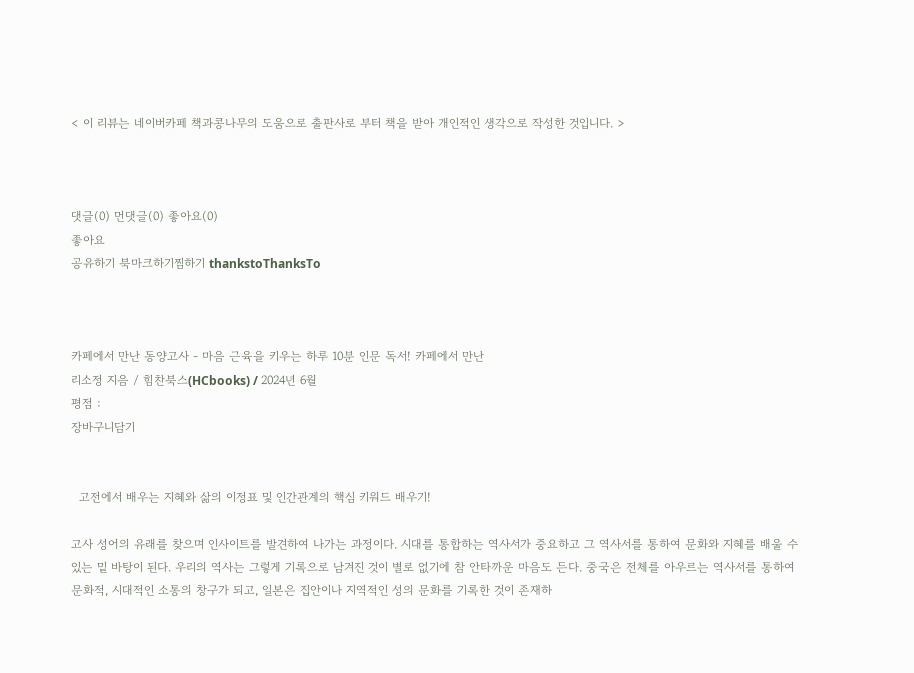< 이 리뷰는 네이버카페 책과콩나무의 도움으로 출판사로 부터 책을 받아 개인적인 생각으로 작성한 것입니다. >



댓글(0) 먼댓글(0) 좋아요(0)
좋아요
공유하기 북마크하기찜하기 thankstoThanksTo



카페에서 만난 동양고사 - 마음 근육을 키우는 하루 10분 인문 독서! 카페에서 만난
리소정 지음 / 힘찬북스(HCbooks) / 2024년 6월
평점 :
장바구니담기


  고전에서 배우는 지혜와 삶의 이정표 및 인간관계의 핵심 키워드 배우기!

고사 성어의 유래를 찾으며 인사이트를 발견하여 나가는 과정이다. 시대를 통합하는 역사서가 중요하고 그 역사서를 통하여 문화와 지혜를 배울 수 있는 밑 바탕이 된다. 우리의 역사는 그렇게 기록으로 남겨진 것이 별로 없기에 참 안타까운 마음도 든다. 중국은 전체를 아우르는 역사서를 통하여 문화적, 시대적인 소통의 창구가 되고, 일본은 집안이나 지역적인 성의 문화를 기록한 것이 존재하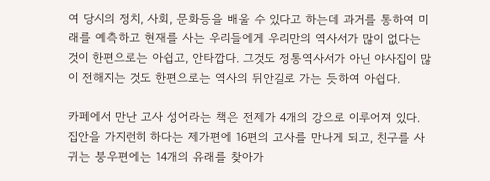여 당시의 정치, 사회, 문화등을 배울 수 있다고 하는데 과거를 통하여 미래를 예측하고 현재를 사는 우리들에게 우리만의 역사서가 많이 없다는 것이 한편으로는 아쉽고, 안타깝다. 그것도 정통역사서가 아닌 야사집이 많이 전해지는 것도 한편으로는 역사의 뒤안길로 가는 듯하여 아쉽다.

카페에서 만난 고사 성어라는 책은 전제가 4개의 강으로 이루어져 있다. 집안을 가지런히 하다는 제가편에 16편의 고사를 만나게 되고, 친구를 사귀는 붕우편에는 14개의 유래를 찾아가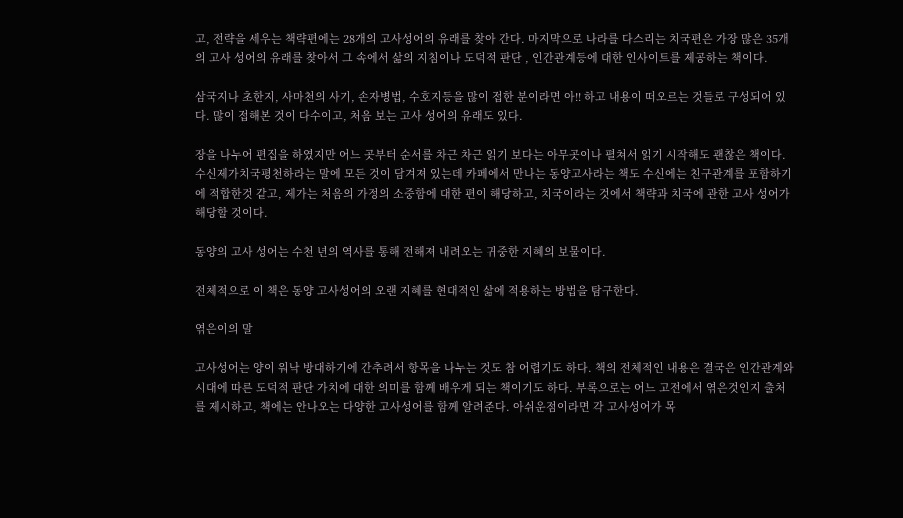고, 전략을 세우는 책략편에는 28개의 고사성어의 유래를 찾아 간다. 마지막으로 나라를 다스리는 치국편은 가장 많은 35개의 고사 성어의 유래를 찾아서 그 속에서 삶의 지침이나 도덕적 판단 , 인간관계등에 대한 인사이트를 제공하는 책이다.

삼국지나 초한지, 사마천의 사기, 손자병법, 수호지등을 많이 접한 분이라면 아!! 하고 내용이 떠오르는 것들로 구성되어 있다. 많이 접해본 것이 다수이고, 처음 보는 고사 성어의 유래도 있다.

장을 나누어 편집을 하였지만 어느 곳부터 순서를 차근 차근 읽기 보다는 아무곳이나 펼쳐서 읽기 시작해도 괜찮은 책이다. 수신제가치국평천하라는 말에 모든 것이 담겨져 있는데 카페에서 만나는 동양고사라는 책도 수신에는 친구관계를 포함하기에 적합한것 같고, 제가는 처음의 가정의 소중함에 대한 편이 해당하고, 치국이라는 것에서 책략과 치국에 관한 고사 성어가 해당할 것이다.

동양의 고사 성어는 수천 년의 역사를 통해 전해져 내려오는 귀중한 지혜의 보물이다.

전체적으로 이 책은 동양 고사성어의 오랜 지혜를 현대적인 삶에 적용하는 방법을 탐구한다.

엮은이의 말

고사성어는 양이 워낙 방대하기에 간추려서 항목을 나누는 것도 참 어렵기도 하다. 책의 전체적인 내용은 결국은 인간관계와 시대에 따른 도덕적 판단 가치에 대한 의미를 함께 배우게 되는 책이기도 하다. 부록으로는 어느 고전에서 엮은것인지 출처를 제시하고, 책에는 안나오는 다양한 고사성어를 함께 알려준다. 아쉬운점이라면 각 고사성어가 목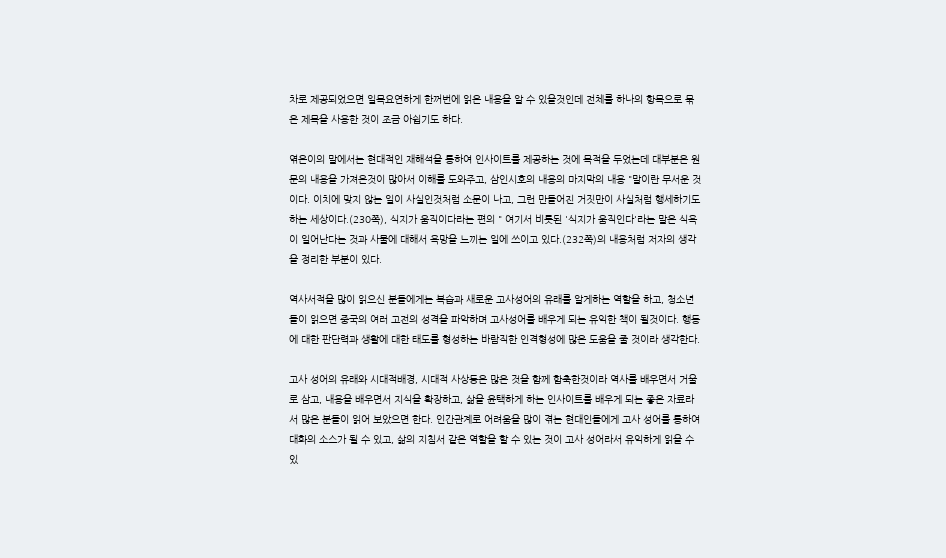차로 제공되었으면 일목요연하게 한꺼번에 읽은 내용을 알 수 있을것인데 전체를 하나의 항목으로 묶은 제목을 사용한 것이 조금 아쉽기도 하다.

엮은이의 말에서는 현대적인 재해석을 통하여 인사이트를 제공하는 것에 목적을 두었는데 대부분은 원문의 내용을 가져온것이 많아서 이해를 도와주고, 삼인시호의 내용의 마지막의 내용 "말이란 무서운 것이다. 이치에 맞지 않는 일이 사실인것처럼 소문이 나고, 그런 만들어진 거짓만이 사실처럼 행세하기도 하는 세상이다.(230쪽), 식지가 움직이다라는 편의 " 여기서 비롯된 '식지가 움직인다'라는 말은 식욕이 일어난다는 것과 사물에 대해서 욕망을 느끼는 일에 쓰이고 있다.(232쪽)의 내용처럼 저자의 생각을 정리한 부분이 있다.

역사서적을 많이 읽으신 분들에게는 복습과 새로운 고사성어의 유래를 알게하는 역할을 하고, 청소년들이 읽으면 중국의 여러 고전의 성격을 파악하며 고사성어를 배우게 되는 유익한 책이 될것이다. 행동에 대한 판단력과 생활에 대한 태도를 형성하는 바람직한 인격형성에 많은 도움을 줄 것이라 생각한다.

고사 성어의 유래와 시대적배경, 시대적 사상등은 많은 것을 함께 함축한것이라 역사를 배우면서 거울로 삼고, 내용을 배우면서 지식을 확장하고, 삶을 윤택하게 하는 인사이트를 배우게 되는 좋은 자료라서 많은 분들이 읽어 보았으면 한다. 인간관계로 어려움을 많이 겪는 현대인들에게 고사 성어를 통하여 대화의 소스가 될 수 있고, 삶의 지침서 같은 역할을 할 수 있는 것이 고사 성어라서 유익하게 읽을 수 있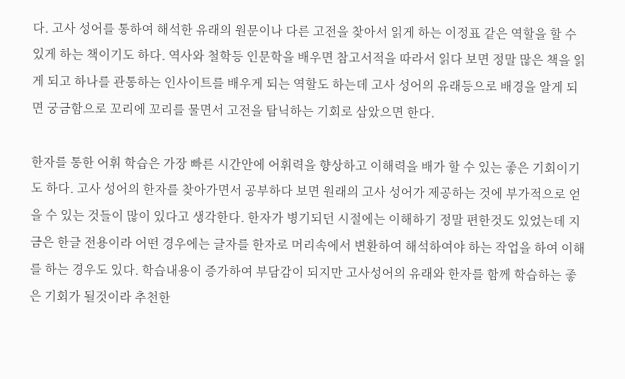다. 고사 성어를 통하여 해석한 유래의 원문이나 다른 고전을 찾아서 읽게 하는 이정표 같은 역할을 할 수 있게 하는 책이기도 하다. 역사와 철학등 인문학을 배우면 참고서적을 따라서 읽다 보면 정말 많은 책을 읽게 되고 하나를 관통하는 인사이트를 배우게 되는 역할도 하는데 고사 성어의 유래등으로 배경을 알게 되면 궁금함으로 꼬리에 꼬리를 물면서 고전을 탐닉하는 기회로 삼았으면 한다.

한자를 통한 어휘 학습은 가장 빠른 시간안에 어휘력을 향상하고 이해력을 배가 할 수 있는 좋은 기회이기도 하다. 고사 성어의 한자를 찾아가면서 공부하다 보면 원래의 고사 성어가 제공하는 것에 부가적으로 얻을 수 있는 것들이 많이 있다고 생각한다. 한자가 병기되던 시절에는 이해하기 정말 편한것도 있었는데 지금은 한글 전용이라 어떤 경우에는 글자를 한자로 머리속에서 변환하여 해석하여야 하는 작업을 하여 이해를 하는 경우도 있다. 학습내용이 증가하여 부담감이 되지만 고사성어의 유래와 한자를 함께 학습하는 좋은 기회가 될것이라 추천한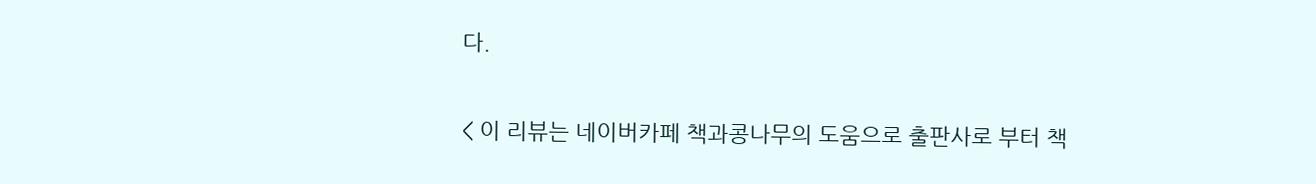다.

< 이 리뷰는 네이버카페 책과콩나무의 도움으로 출판사로 부터 책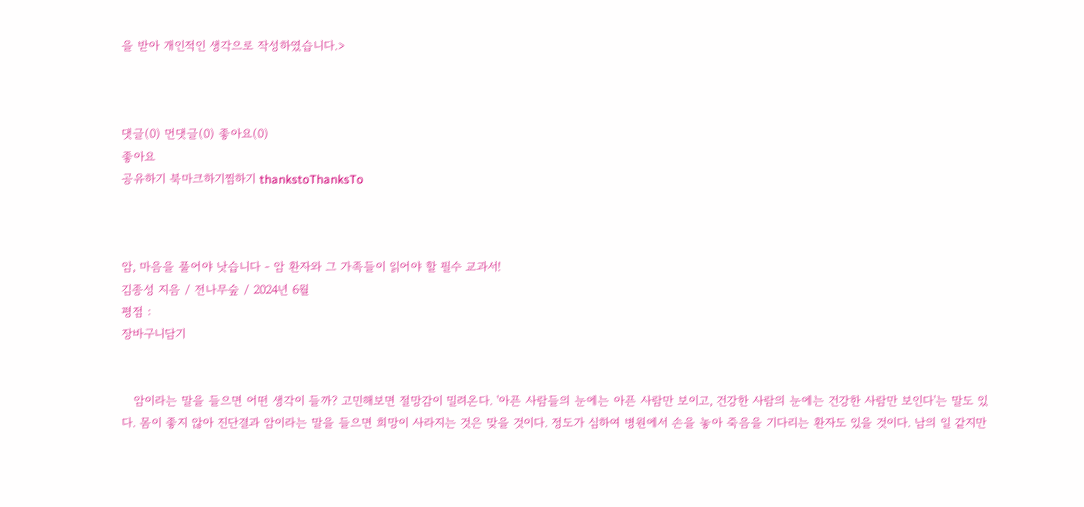을 받아 개인적인 생각으로 작성하였습니다.>



댓글(0) 먼댓글(0) 좋아요(0)
좋아요
공유하기 북마크하기찜하기 thankstoThanksTo



암, 마음을 풀어야 낫습니다 - 암 환자와 그 가족들이 읽어야 할 필수 교과서!
김종성 지음 / 전나무숲 / 2024년 6월
평점 :
장바구니담기


   암이라는 말을 들으면 어떤 생각이 들까? 고민해보면 절망감이 밀려온다. '아픈 사람들의 눈에는 아픈 사람만 보이고, 건강한 사람의 눈에는 건강한 사람만 보인다'는 말도 있다. 몸이 좋지 않아 진단결과 암이라는 말을 들으면 희망이 사라지는 것은 맞을 것이다. 정도가 심하여 병원에서 손을 놓아 죽음을 기다리는 환자도 있을 것이다. 남의 일 같지만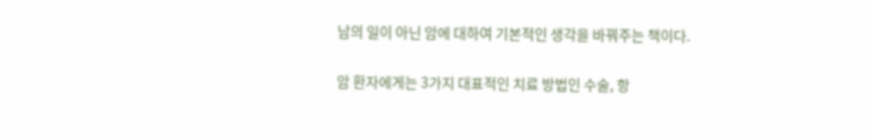남의 일이 아닌 암에 대하여 기본적인 생각을 바꿔주는 책이다.

암 환자에게는 3가지 대표적인 치료 방법인 수술, 항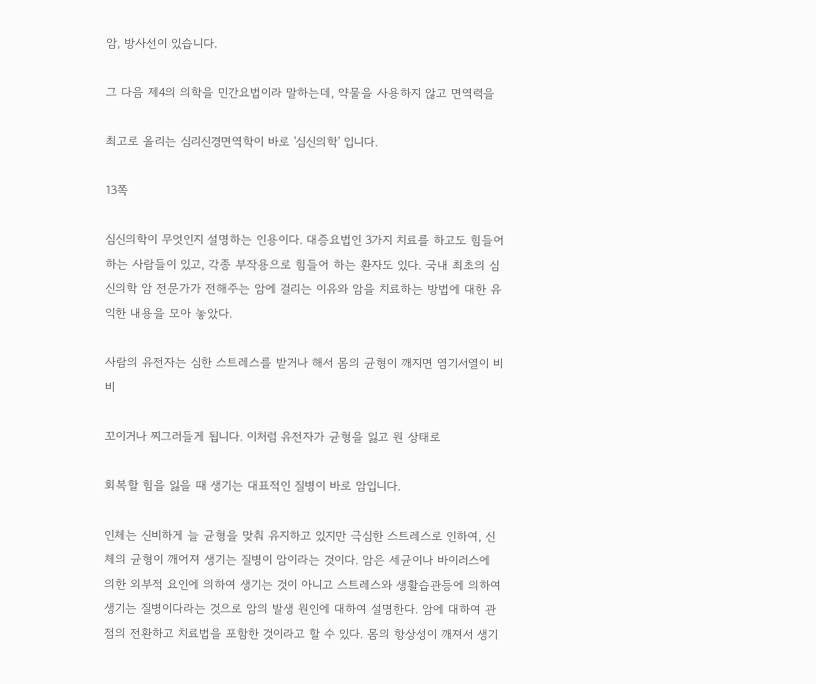암, 방사선이 있습니다.

그 다음 제4의 의학을 민간요법이라 말하는데, 약물을 사용하지 않고 면역력을

최고로 올리는 심리신경면역학이 바로 '심신의학' 입니다.

13쪽

심신의학이 무엇인지 설명하는 인용이다. 대증요법인 3가지 치료를 하고도 힘들어 하는 사람들이 있고, 각종 부작용으로 힘들어 하는 환자도 있다. 국내 최초의 심신의학 암 전문가가 전해주는 암에 걸리는 이유와 암을 치료하는 방법에 대한 유익한 내용을 모아 놓았다.

사람의 유전자는 심한 스트레스를 받거나 해서 몸의 균형이 깨지면 염기서열이 비비

꼬이거나 찌그러들게 됩니다. 이처럼 유전자가 균형을 잃고 원 상태로

회복할 힘을 잃을 때 생기는 대표적인 질병이 바로 암입니다.

인체는 신비하게 늘 균형을 맞춰 유지하고 있지만 극심한 스트레스로 인하여, 신체의 균형이 깨어져 생기는 질병이 암이라는 것이다. 암은 세균이나 바이러스에 의한 외부적 요인에 의하여 생기는 것이 아니고 스트레스와 생활습관등에 의하여 생기는 질병이다라는 것으로 암의 발생 원인에 대하여 설명한다. 암에 대하여 관점의 전환하고 치료법을 포함한 것이라고 할 수 있다. 몸의 항상성이 깨져서 생기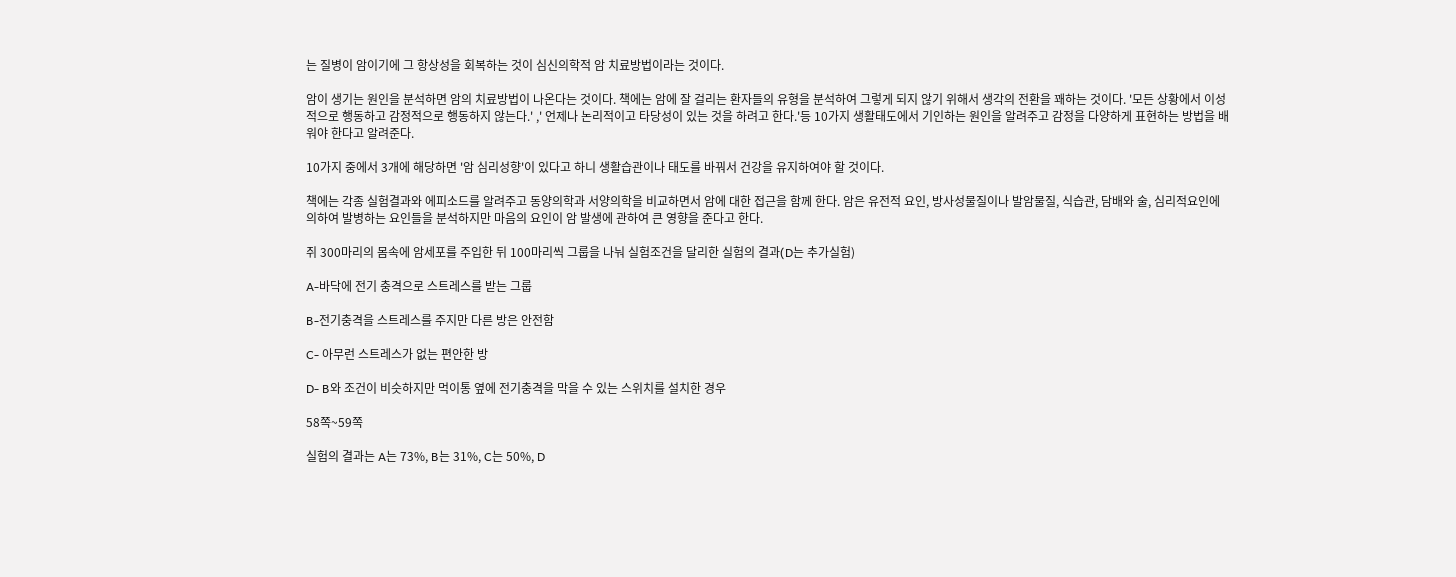는 질병이 암이기에 그 항상성을 회복하는 것이 심신의학적 암 치료방법이라는 것이다.

암이 생기는 원인을 분석하면 암의 치료방법이 나온다는 것이다. 책에는 암에 잘 걸리는 환자들의 유형을 분석하여 그렇게 되지 않기 위해서 생각의 전환을 꽤하는 것이다. '모든 상황에서 이성적으로 행동하고 감정적으로 행동하지 않는다.' ,' 언제나 논리적이고 타당성이 있는 것을 하려고 한다.'등 10가지 생활태도에서 기인하는 원인을 알려주고 감정을 다양하게 표현하는 방법을 배워야 한다고 알려준다.

10가지 중에서 3개에 해당하면 '암 심리성향'이 있다고 하니 생활습관이나 태도를 바꿔서 건강을 유지하여야 할 것이다.

책에는 각종 실험결과와 에피소드를 알려주고 동양의학과 서양의학을 비교하면서 암에 대한 접근을 함께 한다. 암은 유전적 요인, 방사성물질이나 발암물질, 식습관, 담배와 술, 심리적요인에 의하여 발병하는 요인들을 분석하지만 마음의 요인이 암 발생에 관하여 큰 영향을 준다고 한다.

쥐 300마리의 몸속에 암세포를 주입한 뒤 100마리씩 그룹을 나눠 실험조건을 달리한 실험의 결과(D는 추가실험)

A-바닥에 전기 충격으로 스트레스를 받는 그룹

B-전기충격을 스트레스를 주지만 다른 방은 안전함

C- 아무런 스트레스가 없는 편안한 방

D- B와 조건이 비슷하지만 먹이통 옆에 전기충격을 막을 수 있는 스위치를 설치한 경우

58쪽~59쪽

실험의 결과는 A는 73%, B는 31%, C는 50%, D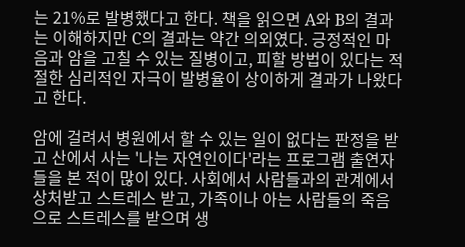는 21%로 발병했다고 한다. 책을 읽으면 A와 B의 결과는 이해하지만 C의 결과는 약간 의외였다. 긍정적인 마음과 암을 고칠 수 있는 질병이고, 피할 방법이 있다는 적절한 심리적인 자극이 발병율이 상이하게 결과가 나왔다고 한다.

암에 걸려서 병원에서 할 수 있는 일이 없다는 판정을 받고 산에서 사는 '나는 자연인이다'라는 프로그램 출연자들을 본 적이 많이 있다. 사회에서 사람들과의 관계에서 상처받고 스트레스 받고, 가족이나 아는 사람들의 죽음으로 스트레스를 받으며 생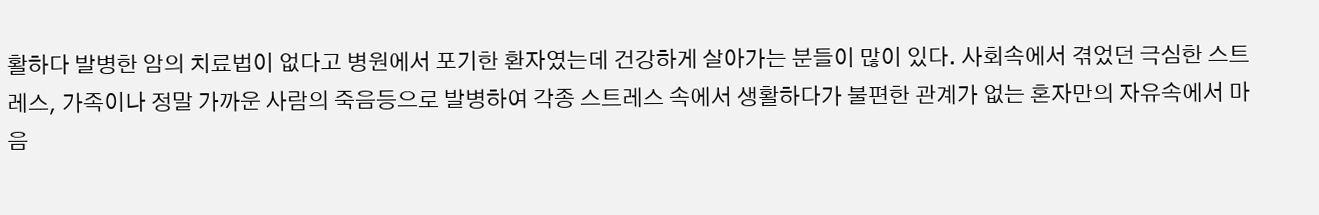활하다 발병한 암의 치료법이 없다고 병원에서 포기한 환자였는데 건강하게 살아가는 분들이 많이 있다. 사회속에서 겪었던 극심한 스트레스, 가족이나 정말 가까운 사람의 죽음등으로 발병하여 각종 스트레스 속에서 생활하다가 불편한 관계가 없는 혼자만의 자유속에서 마음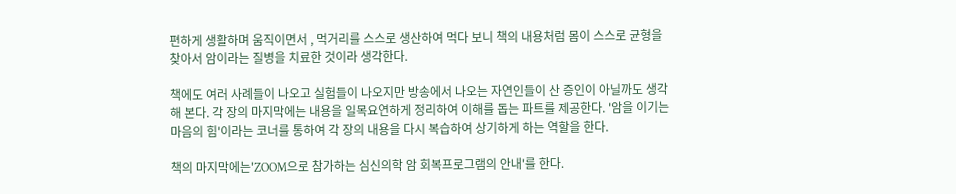편하게 생활하며 움직이면서 , 먹거리를 스스로 생산하여 먹다 보니 책의 내용처럼 몸이 스스로 균형을 찾아서 암이라는 질병을 치료한 것이라 생각한다.

책에도 여러 사례들이 나오고 실험들이 나오지만 방송에서 나오는 자연인들이 산 증인이 아닐까도 생각해 본다. 각 장의 마지막에는 내용을 일목요연하게 정리하여 이해를 돕는 파트를 제공한다. '암을 이기는 마음의 힘'이라는 코너를 통하여 각 장의 내용을 다시 복습하여 상기하게 하는 역할을 한다.

책의 마지막에는'ZOOM으로 참가하는 심신의학 암 회복프로그램의 안내'를 한다.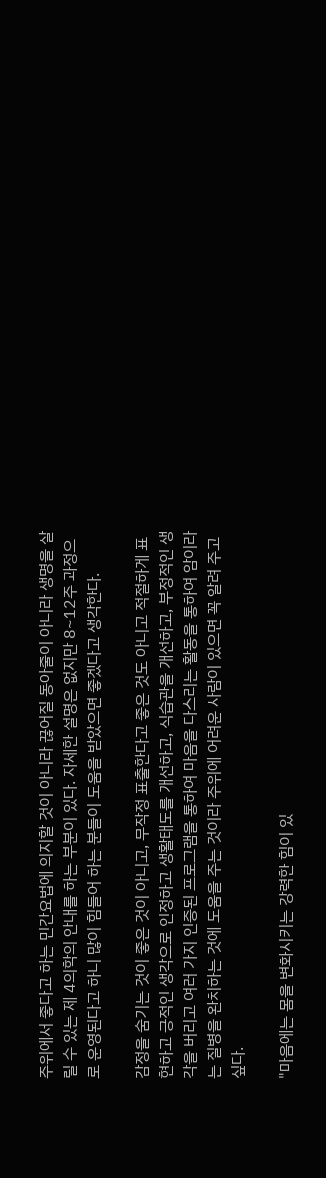주위에서 좋다고 하는 민간요법에 의지할 것이 아니라 끊어질 동아줄이 아니라 생명을 살릴 수 있는 제 4의학의 안내를 하는 부분이 있다. 자세한 설명은 없지만 8~12주 과정으로 운영된다고 하니 많이 힘들어 하는 분들이 도움을 받았으면 좋겠다고 생각한다.

감정을 숨기는 것이 좋은 것이 아니고, 무작정 표출한다고 좋은 것도 아니고 적절하게 표현하고 긍적인 생각으로 인정하고 생활태도를 개선하고, 식습관을 개선하고, 부정적인 생각을 버리고 여러 가지 인증된 프로그램을 통하여 마음을 다스리는 활동을 통하여 암이라는 질병을 완치하는 것에 도움을 주는 것이라 주위에 어려운 사람이 있으면 꼭 알려 주고 싶다.

"마음에는 몸을 변화시키는 강력한 힘이 있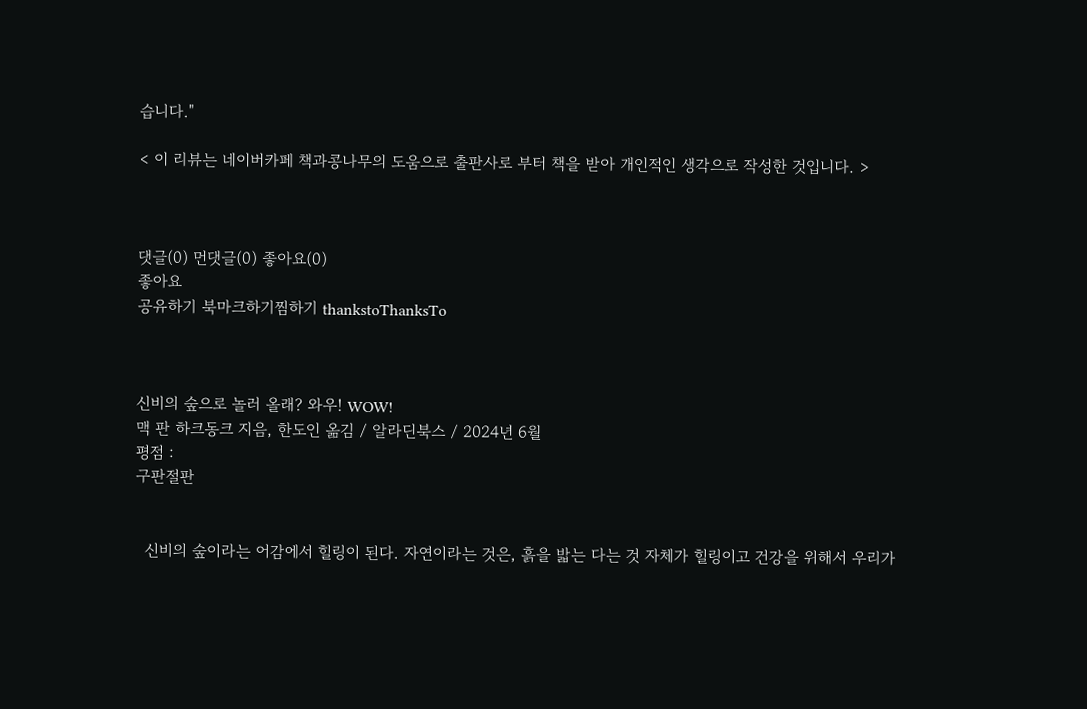습니다."

< 이 리뷰는 네이버카페 책과콩나무의 도움으로 출판사로 부터 책을 받아 개인적인 생각으로 작성한 것입니다. >



댓글(0) 먼댓글(0) 좋아요(0)
좋아요
공유하기 북마크하기찜하기 thankstoThanksTo



신비의 숲으로 놀러 올래? 와우! WOW!
맥 판 하크동크 지음, 한도인 옮김 / 알라딘북스 / 2024년 6월
평점 :
구판절판


  신비의 숲이라는 어감에서 힐링이 된다. 자연이라는 것은, 흙을 밟는 다는 것 자체가 힐링이고 건강을 위해서 우리가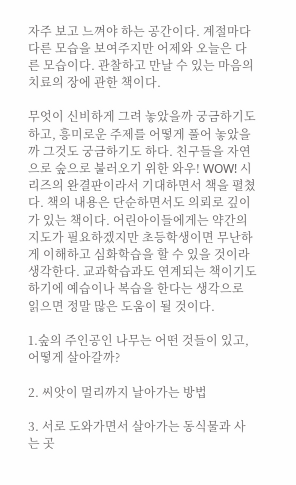자주 보고 느껴야 하는 공간이다. 계절마다 다른 모습을 보여주지만 어제와 오늘은 다른 모습이다. 관찰하고 만날 수 있는 마음의 치료의 장에 관한 책이다.

무엇이 신비하게 그려 놓았을까 궁금하기도 하고, 흥미로운 주제를 어떻게 풀어 놓았을까 그것도 궁금하기도 하다. 친구들을 자연으로 숲으로 불러오기 위한 와우! WOW! 시리즈의 완결판이라서 기대하면서 책을 펼쳤다. 책의 내용은 단순하면서도 의뢰로 깊이가 있는 책이다. 어린아이들에게는 약간의 지도가 필요하겠지만 초등학생이면 무난하게 이해하고 심화학습을 할 수 있을 것이라 생각한다. 교과학습과도 연계되는 책이기도 하기에 예습이나 복습을 한다는 생각으로 읽으면 정말 많은 도움이 될 것이다.

1.숲의 주인공인 나무는 어떤 것들이 있고, 어떻게 살아갈까?

2. 씨앗이 멀리까지 날아가는 방법

3. 서로 도와가면서 살아가는 동식물과 사는 곳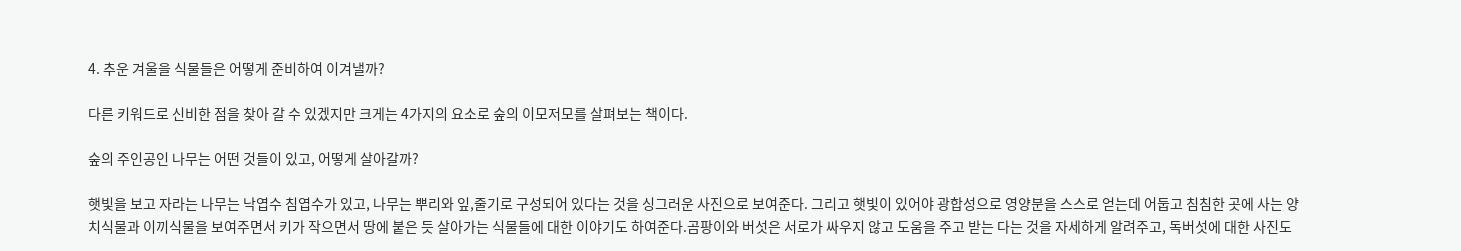4. 추운 겨울을 식물들은 어떻게 준비하여 이겨낼까?

다른 키워드로 신비한 점을 찾아 갈 수 있겠지만 크게는 4가지의 요소로 숲의 이모저모를 살펴보는 책이다.

숲의 주인공인 나무는 어떤 것들이 있고, 어떻게 살아갈까?

햇빛을 보고 자라는 나무는 낙엽수 침엽수가 있고, 나무는 뿌리와 잎,줄기로 구성되어 있다는 것을 싱그러운 사진으로 보여준다. 그리고 햇빛이 있어야 광합성으로 영양분을 스스로 얻는데 어둡고 침침한 곳에 사는 양치식물과 이끼식물을 보여주면서 키가 작으면서 땅에 붙은 듯 살아가는 식물들에 대한 이야기도 하여준다.곰팡이와 버섯은 서로가 싸우지 않고 도움을 주고 받는 다는 것을 자세하게 알려주고, 독버섯에 대한 사진도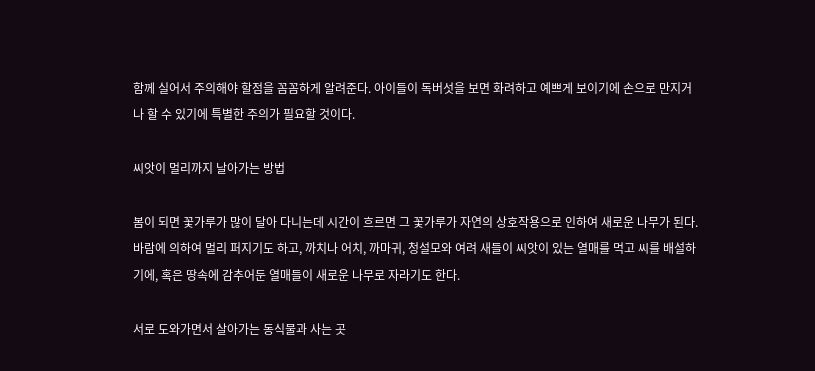함께 실어서 주의해야 할점을 꼼꼼하게 알려준다. 아이들이 독버섯을 보면 화려하고 예쁘게 보이기에 손으로 만지거나 할 수 있기에 특별한 주의가 필요할 것이다.

씨앗이 멀리까지 날아가는 방법

봄이 되면 꽃가루가 많이 달아 다니는데 시간이 흐르면 그 꽃가루가 자연의 상호작용으로 인하여 새로운 나무가 된다. 바람에 의하여 멀리 퍼지기도 하고, 까치나 어치, 까마귀, 청설모와 여려 새들이 씨앗이 있는 열매를 먹고 씨를 배설하기에, 혹은 땅속에 감추어둔 열매들이 새로운 나무로 자라기도 한다.

서로 도와가면서 살아가는 동식물과 사는 곳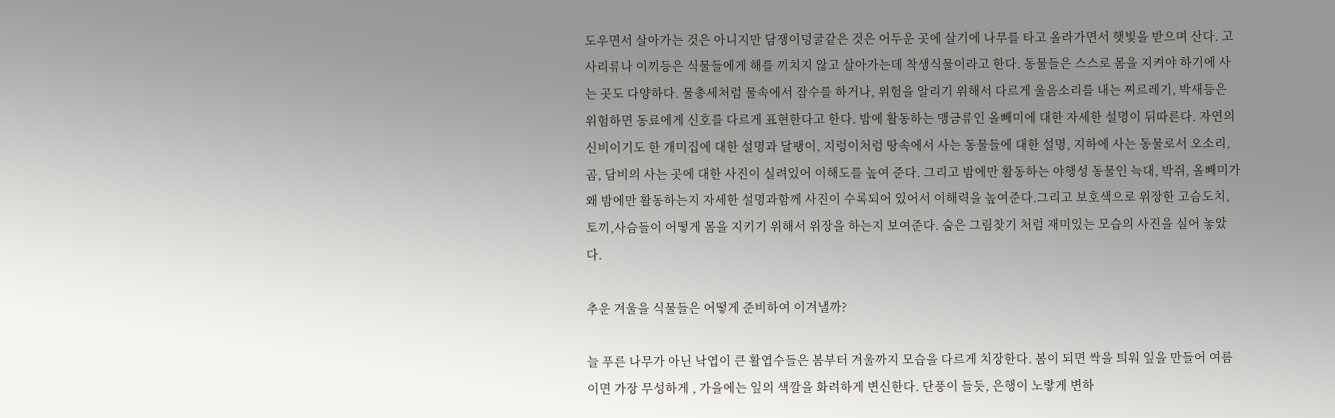도우면서 살아가는 것은 아니지만 담쟁이덩굴같은 것은 어두운 곳에 살기에 나무를 타고 올라가면서 햇빛을 받으며 산다. 고사리류나 이끼등은 식물들에게 해를 끼치지 않고 살아가는데 착생식물이라고 한다. 동물들은 스스로 몸을 지켜야 하기에 사는 곳도 다양하다. 물총세처럼 물속에서 잠수를 하거나, 위험을 알리기 위해서 다르게 울음소리를 내는 찌르레기, 박새등은 위험하면 동료에게 신호를 다르게 표현한다고 한다. 밤에 활동하는 맹금류인 올빼미에 대한 자세한 설명이 뒤따른다. 자연의 신비이기도 한 개미집에 대한 설명과 달팽이, 지렁이처럼 땅속에서 사는 동물들에 대한 설명, 지하에 사는 동물로서 오소리, 곰, 담비의 사는 곳에 대한 사진이 실려있어 이해도를 높여 준다. 그리고 밤에만 활동하는 야행성 동물인 늑대, 박쥐, 올빼미가 왜 밤에만 활동하는지 자세한 설명과함께 사진이 수록되어 있어서 이해력을 높여준다.그리고 보호색으로 위장한 고슴도치, 토끼,사슴들이 어떻게 몸을 지키기 위해서 위장을 하는지 보여준다. 숨은 그림찾기 처럼 재미있는 모습의 사진을 실어 놓았다.

추운 겨울을 식물들은 어떻게 준비하여 이겨낼까?

늘 푸른 나무가 아닌 낙엽이 큰 활엽수들은 봄부터 겨울까지 모습을 다르게 치장한다. 봄이 되면 싹을 틔워 잎을 만들어 여름이면 가장 무성하게 , 가을에는 잎의 색깔을 화려하게 변신한다. 단풍이 들듯, 은행이 노랗게 변하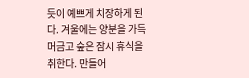듯이 예쁘게 치장하게 된다. 겨울에는 양분을 가득 머금고 숲은 잠시 휴식을 취한다. 만들어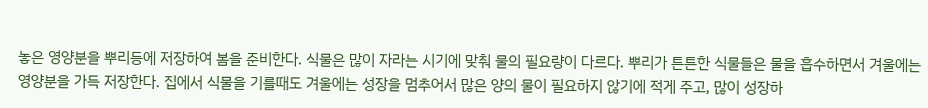놓은 영양분을 뿌리등에 저장하여 봄을 준비한다. 식물은 많이 자라는 시기에 맞춰 물의 필요량이 다르다. 뿌리가 튼튼한 식물들은 물을 흡수하면서 겨울에는 영양분을 가득 저장한다. 집에서 식물을 기를때도 겨울에는 성장을 멈추어서 많은 양의 물이 필요하지 않기에 적게 주고, 많이 성장하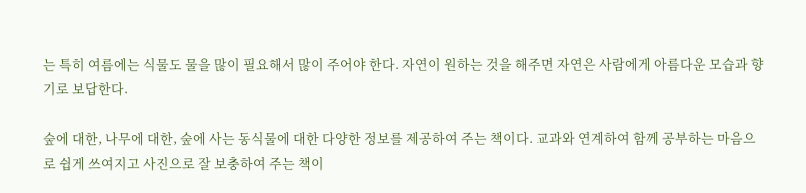는 특히 여름에는 식물도 물을 많이 필요해서 많이 주어야 한다. 자연이 원하는 것을 해주면 자연은 사람에게 아름다운 모습과 향기로 보답한다.

숲에 대한, 나무에 대한, 숲에 사는 동식물에 대한 다양한 정보를 제공하여 주는 책이다. 교과와 연계하여 함께 공부하는 마음으로 쉽게 쓰여지고 사진으로 잘 보충하여 주는 책이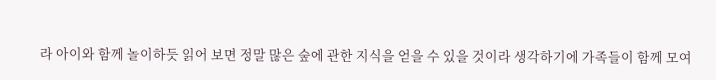라 아이와 함께 놀이하듯 읽어 보면 정말 많은 숲에 관한 지식을 얻을 수 있을 것이라 생각하기에 가족들이 함께 모여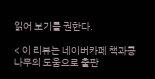읽어 보기를 권한다.

< 이 리뷰는 네이버카페 책과콩나무의 도움으로 출판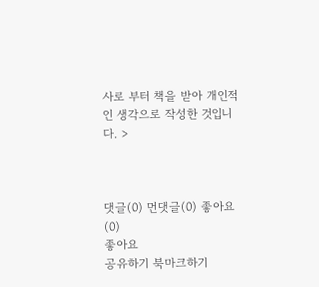사로 부터 책을 받아 개인적인 생각으로 작성한 것입니다. >



댓글(0) 먼댓글(0) 좋아요(0)
좋아요
공유하기 북마크하기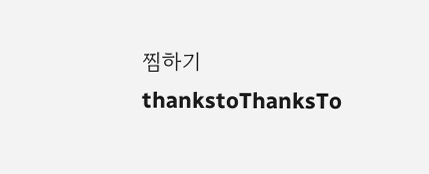찜하기 thankstoThanksTo